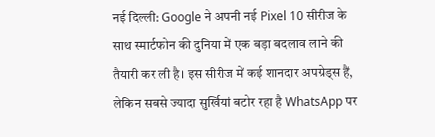नई दिल्ली: Google ने अपनी नई Pixel 10 सीरीज के साथ स्मार्टफोन की दुनिया में एक बड़ा बदलाव लाने की तैयारी कर ली है। इस सीरीज में कई शानदार अपग्रेड्स हैं, लेकिन सबसे ज्यादा सुर्खियां बटोर रहा है WhatsApp पर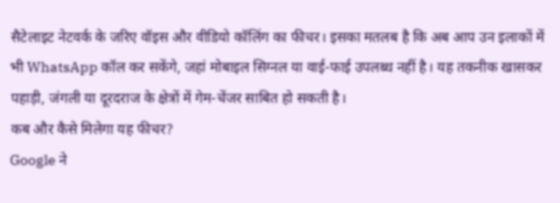सैटेलाइट नेटवर्क के जरिए वॉइस और वीडियो कॉलिंग का फीचर। इसका मतलब है कि अब आप उन इलाकों में भी WhatsApp कॉल कर सकेंगे, जहां मोबाइल सिग्नल या वाई-फाई उपलब्ध नहीं है। यह तकनीक खासकर पहाड़ी, जंगली या दूरदराज के क्षेत्रों में गेम-चेंजर साबित हो सकती है।
कब और कैसे मिलेगा यह फीचर?
Google ने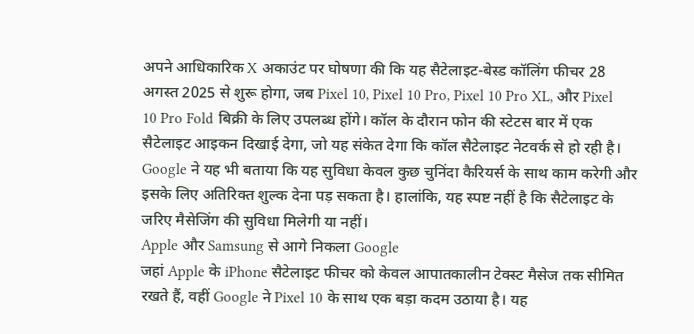अपने आधिकारिक X अकाउंट पर घोषणा की कि यह सैटेलाइट-बेस्ड कॉलिंग फीचर 28 अगस्त 2025 से शुरू होगा, जब Pixel 10, Pixel 10 Pro, Pixel 10 Pro XL, और Pixel 10 Pro Fold बिक्री के लिए उपलब्ध होंगे। कॉल के दौरान फोन की स्टेटस बार में एक सैटेलाइट आइकन दिखाई देगा, जो यह संकेत देगा कि कॉल सैटेलाइट नेटवर्क से हो रही है। Google ने यह भी बताया कि यह सुविधा केवल कुछ चुनिंदा कैरियर्स के साथ काम करेगी और इसके लिए अतिरिक्त शुल्क देना पड़ सकता है। हालांकि, यह स्पष्ट नहीं है कि सैटेलाइट के जरिए मैसेजिंग की सुविधा मिलेगी या नहीं।
Apple और Samsung से आगे निकला Google
जहां Apple के iPhone सैटेलाइट फीचर को केवल आपातकालीन टेक्स्ट मैसेज तक सीमित रखते हैं, वहीं Google ने Pixel 10 के साथ एक बड़ा कदम उठाया है। यह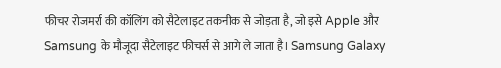फीचर रोजमर्रा की कॉलिंग को सैटेलाइट तकनीक से जोड़ता है, जो इसे Apple और Samsung के मौजूदा सैटेलाइट फीचर्स से आगे ले जाता है। Samsung Galaxy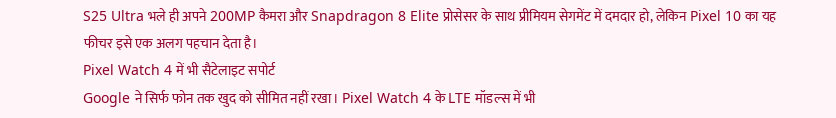S25 Ultra भले ही अपने 200MP कैमरा और Snapdragon 8 Elite प्रोसेसर के साथ प्रीमियम सेगमेंट में दमदार हो, लेकिन Pixel 10 का यह फीचर इसे एक अलग पहचान देता है।
Pixel Watch 4 में भी सैटेलाइट सपोर्ट
Google ने सिर्फ फोन तक खुद को सीमित नहीं रखा। Pixel Watch 4 के LTE मॉडल्स में भी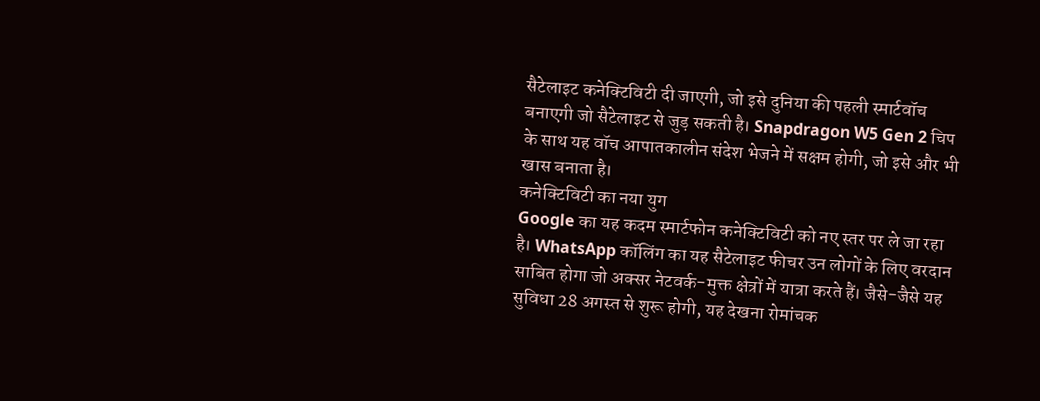सैटेलाइट कनेक्टिविटी दी जाएगी, जो इसे दुनिया की पहली स्मार्टवॉच बनाएगी जो सैटेलाइट से जुड़ सकती है। Snapdragon W5 Gen 2 चिप के साथ यह वॉच आपातकालीन संदेश भेजने में सक्षम होगी, जो इसे और भी खास बनाता है।
कनेक्टिविटी का नया युग
Google का यह कदम स्मार्टफोन कनेक्टिविटी को नए स्तर पर ले जा रहा है। WhatsApp कॉलिंग का यह सैटेलाइट फीचर उन लोगों के लिए वरदान साबित होगा जो अक्सर नेटवर्क-मुक्त क्षेत्रों में यात्रा करते हैं। जैसे-जैसे यह सुविधा 28 अगस्त से शुरू होगी, यह देखना रोमांचक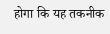होगा कि यह तकनीक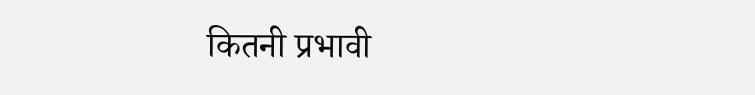कितनी प्रभावी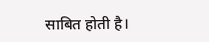साबित होती है।